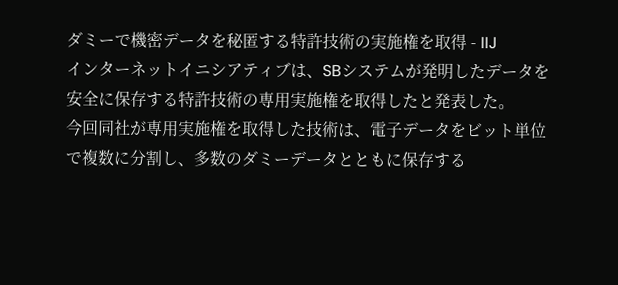ダミーで機密データを秘匿する特許技術の実施権を取得 - IIJ
インターネットイニシアティブは、SBシステムが発明したデータを安全に保存する特許技術の専用実施権を取得したと発表した。
今回同社が専用実施権を取得した技術は、電子データをビット単位で複数に分割し、多数のダミーデータとともに保存する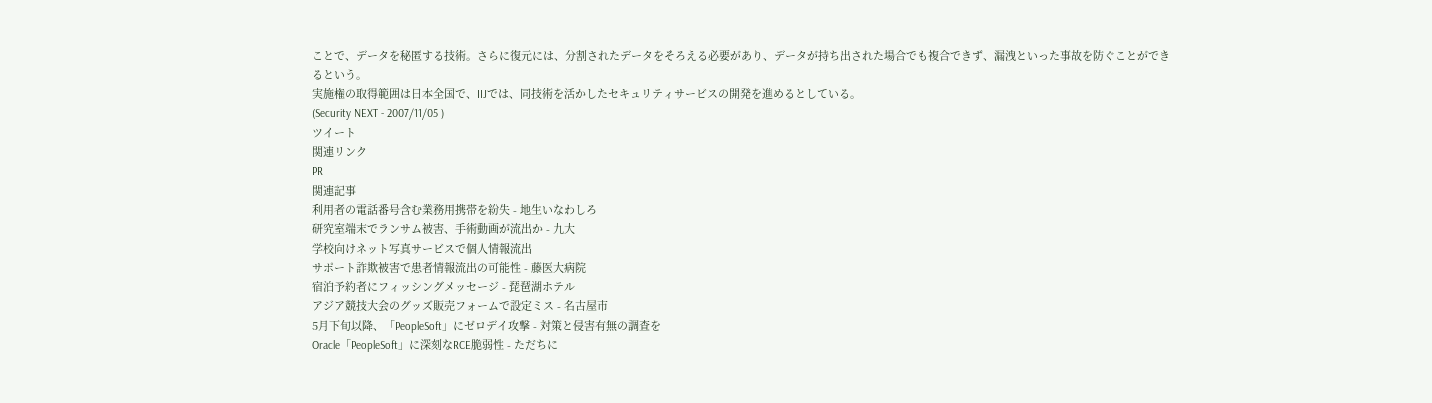ことで、データを秘匿する技術。さらに復元には、分割されたデータをそろえる必要があり、データが持ち出された場合でも複合できず、漏洩といった事故を防ぐことができるという。
実施権の取得範囲は日本全国で、IIJでは、同技術を活かしたセキュリティサービスの開発を進めるとしている。
(Security NEXT - 2007/11/05 )
ツイート
関連リンク
PR
関連記事
利用者の電話番号含む業務用携帯を紛失 - 地生いなわしろ
研究室端末でランサム被害、手術動画が流出か - 九大
学校向けネット写真サービスで個人情報流出
サポート詐欺被害で患者情報流出の可能性 - 藤医大病院
宿泊予約者にフィッシングメッセージ - 琵琶湖ホテル
アジア競技大会のグッズ販売フォームで設定ミス - 名古屋市
5月下旬以降、「PeopleSoft」にゼロデイ攻撃 - 対策と侵害有無の調査を
Oracle「PeopleSoft」に深刻なRCE脆弱性 - ただちに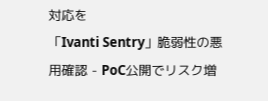対応を
「Ivanti Sentry」脆弱性の悪用確認 - PoC公開でリスク増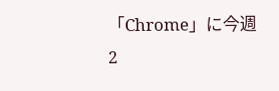「Chrome」に今週2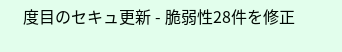度目のセキュ更新 - 脆弱性28件を修正